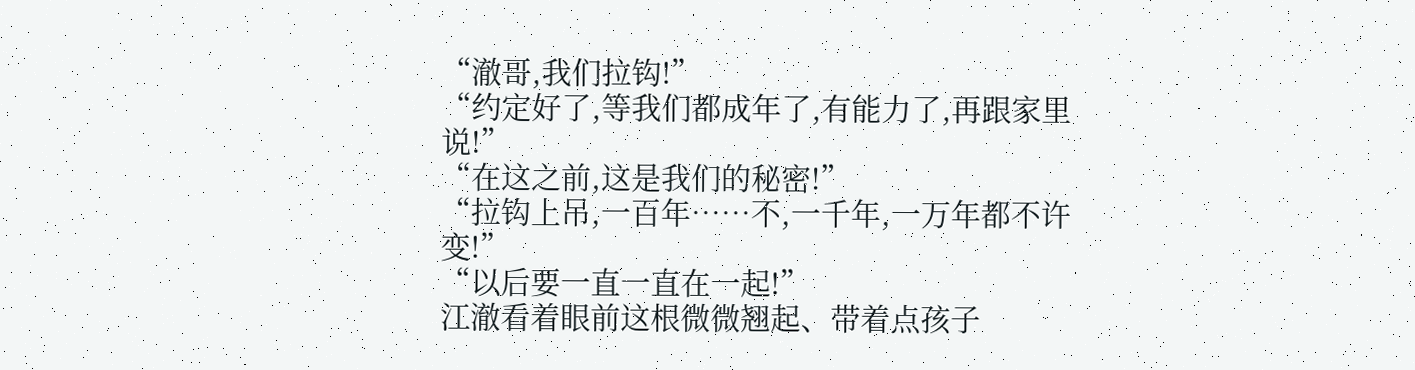“澈哥,我们拉钩!”
“约定好了,等我们都成年了,有能力了,再跟家里说!”
“在这之前,这是我们的秘密!”
“拉钩上吊,一百年……不,一千年,一万年都不许变!”
“以后要一直一直在一起!”
江澈看着眼前这根微微翘起、带着点孩子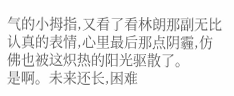气的小拇指,又看了看林朗那副无比认真的表情,心里最后那点阴霾,仿佛也被这炽热的阳光驱散了。
是啊。未来还长,困难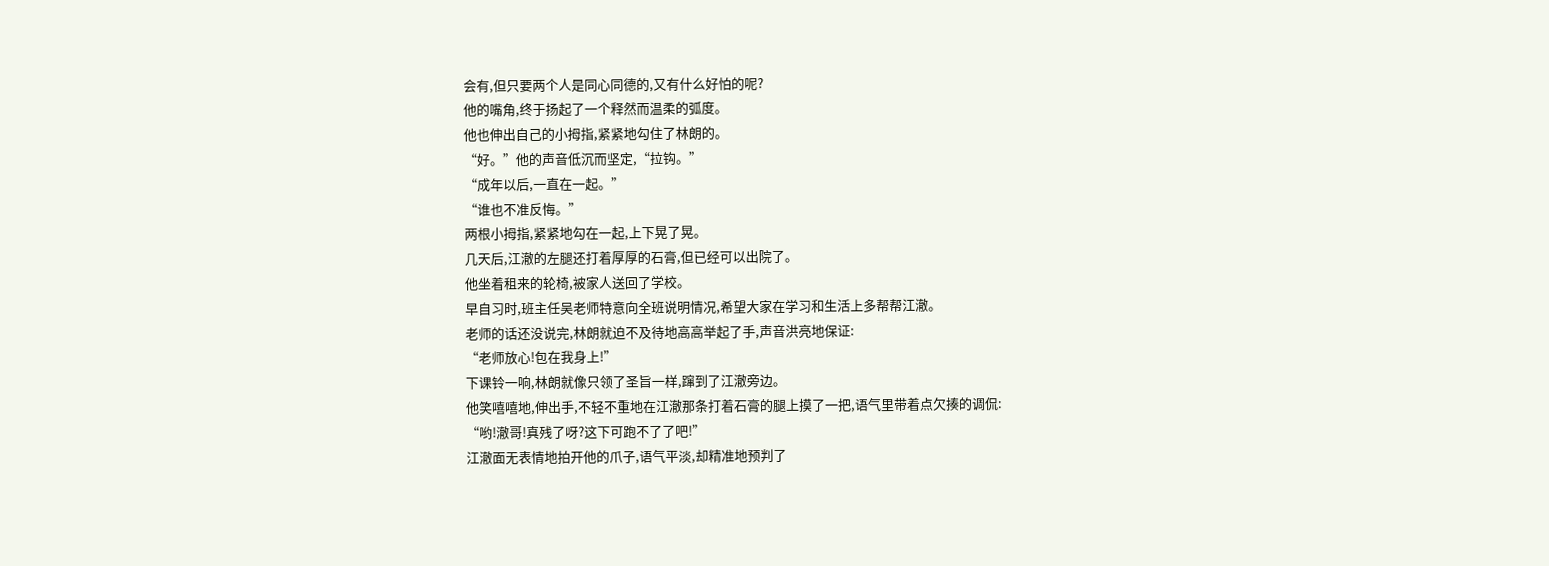会有,但只要两个人是同心同德的,又有什么好怕的呢?
他的嘴角,终于扬起了一个释然而温柔的弧度。
他也伸出自己的小拇指,紧紧地勾住了林朗的。
“好。”他的声音低沉而坚定,“拉钩。”
“成年以后,一直在一起。”
“谁也不准反悔。”
两根小拇指,紧紧地勾在一起,上下晃了晃。
几天后,江澈的左腿还打着厚厚的石膏,但已经可以出院了。
他坐着租来的轮椅,被家人送回了学校。
早自习时,班主任吴老师特意向全班说明情况,希望大家在学习和生活上多帮帮江澈。
老师的话还没说完,林朗就迫不及待地高高举起了手,声音洪亮地保证:
“老师放心!包在我身上!”
下课铃一响,林朗就像只领了圣旨一样,蹿到了江澈旁边。
他笑嘻嘻地,伸出手,不轻不重地在江澈那条打着石膏的腿上摸了一把,语气里带着点欠揍的调侃:
“哟!澈哥!真残了呀?这下可跑不了了吧!”
江澈面无表情地拍开他的爪子,语气平淡,却精准地预判了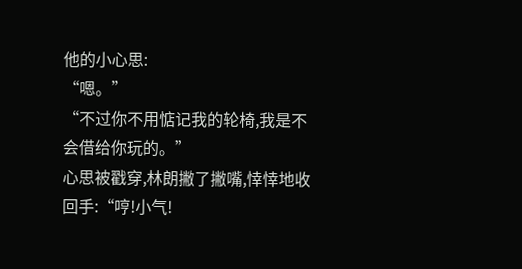他的小心思:
“嗯。”
“不过你不用惦记我的轮椅,我是不会借给你玩的。”
心思被戳穿,林朗撇了撇嘴,悻悻地收回手:“哼!小气!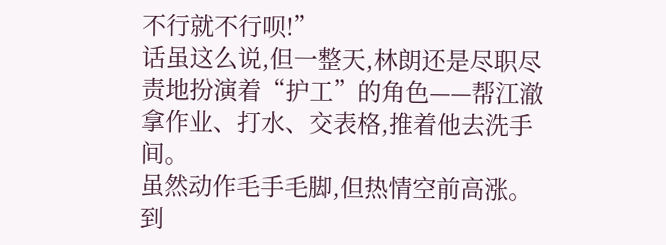不行就不行呗!”
话虽这么说,但一整天,林朗还是尽职尽责地扮演着“护工”的角色——帮江澈拿作业、打水、交表格,推着他去洗手间。
虽然动作毛手毛脚,但热情空前高涨。
到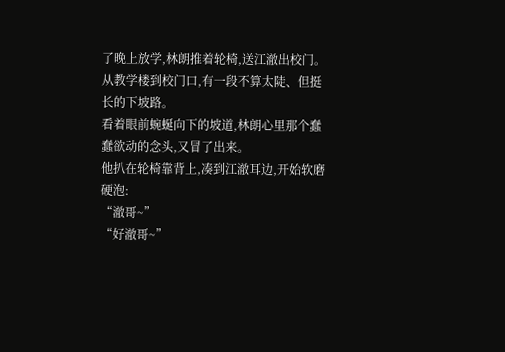了晚上放学,林朗推着轮椅,送江澈出校门。
从教学楼到校门口,有一段不算太陡、但挺长的下坡路。
看着眼前蜿蜒向下的坡道,林朗心里那个蠢蠢欲动的念头,又冒了出来。
他扒在轮椅靠背上,凑到江澈耳边,开始软磨硬泡:
“澈哥~”
“好澈哥~”